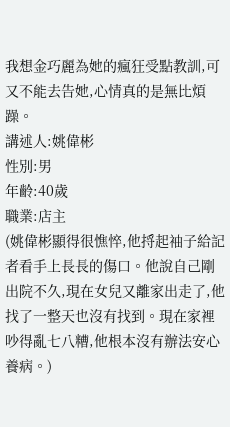我想金巧麗為她的瘋狂受點教訓,可又不能去告她,心情真的是無比煩躁。
講述人:姚偉彬
性別:男
年齡:40歲
職業:店主
(姚偉彬顯得很憔悴,他捋起袖子給記者看手上長長的傷口。他說自己剛出院不久,現在女兒又離家出走了,他找了一整天也沒有找到。現在家裡吵得亂七八糟,他根本沒有辦法安心養病。)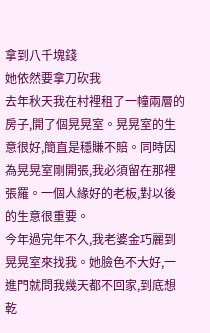拿到八千塊錢
她依然要拿刀砍我
去年秋天我在村裡租了一幢兩層的房子,開了個晃晃室。晃晃室的生意很好,簡直是穩賺不賠。同時因為晃晃室剛開張,我必須留在那裡張羅。一個人緣好的老板,對以後的生意很重要。
今年過完年不久,我老婆金巧麗到晃晃室來找我。她臉色不大好,一進門就問我幾天都不回家,到底想乾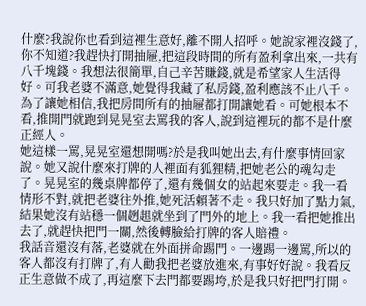什麼?我說你也看到這裡生意好,離不開人招呼。她說家裡沒錢了,你不知道?我趕快打開抽屜,把這段時間的所有盈利拿出來,一共有八千塊錢。我想法很簡單,自己辛苦賺錢,就是希望家人生活得好。可我老婆不滿意,她覺得我藏了私房錢,盈利應該不止八千。為了讓她相信,我把房間所有的抽屜都打開讓她看。可她根本不看,推開門就跑到晃晃室去罵我的客人,說到這裡玩的都不是什麼正經人。
她這樣一罵,晃晃室還想開嗎?於是我叫她出去,有什麼事情回家說。她又說什麼來打牌的人裡面有狐狸精,把她老公的魂勾走了。晃晃室的幾桌牌都停了,還有幾個女的站起來要走。我一看情形不對,就把老婆往外推,她死活賴著不走。我只好加了點力氣,結果她沒有站穩一個趔趄就坐到了門外的地上。我一看把她推出去了,就趕快把門一關,然後轉臉給打牌的客人賠禮。
我話音還沒有落,老婆就在外面拼命踢門。一邊踢一邊罵,所以的客人都沒有打牌了,有人勸我把老婆放進來,有事好好說。我看反正生意做不成了,再這麼下去門都要踢垮,於是我只好把門打開。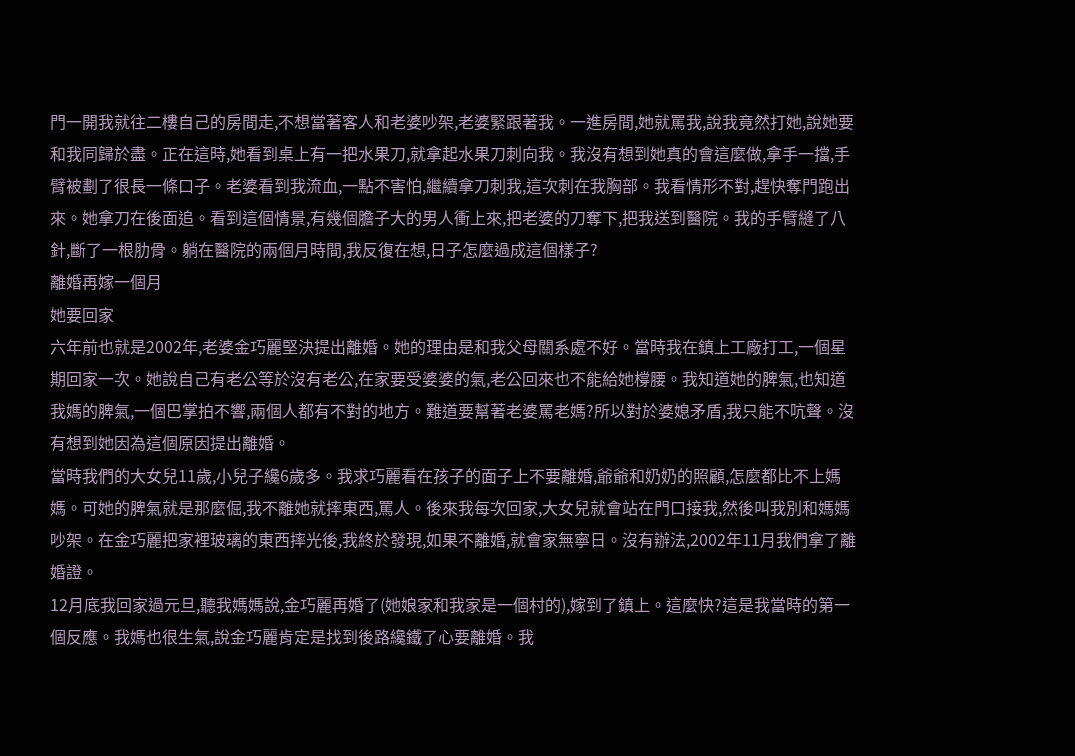門一開我就往二樓自己的房間走,不想當著客人和老婆吵架,老婆緊跟著我。一進房間,她就罵我,說我竟然打她,說她要和我同歸於盡。正在這時,她看到桌上有一把水果刀,就拿起水果刀刺向我。我沒有想到她真的會這麼做,拿手一擋,手臂被劃了很長一條口子。老婆看到我流血,一點不害怕,繼續拿刀刺我,這次刺在我胸部。我看情形不對,趕快奪門跑出來。她拿刀在後面追。看到這個情景,有幾個膽子大的男人衝上來,把老婆的刀奪下,把我送到醫院。我的手臂縫了八針,斷了一根肋骨。躺在醫院的兩個月時間,我反復在想,日子怎麼過成這個樣子?
離婚再嫁一個月
她要回家
六年前也就是2002年,老婆金巧麗堅決提出離婚。她的理由是和我父母關系處不好。當時我在鎮上工廠打工,一個星期回家一次。她說自己有老公等於沒有老公,在家要受婆婆的氣,老公回來也不能給她橕腰。我知道她的脾氣,也知道我媽的脾氣,一個巴掌拍不響,兩個人都有不對的地方。難道要幫著老婆罵老媽?所以對於婆媳矛盾,我只能不吭聲。沒有想到她因為這個原因提出離婚。
當時我們的大女兒11歲,小兒子纔6歲多。我求巧麗看在孩子的面子上不要離婚,爺爺和奶奶的照顧,怎麼都比不上媽媽。可她的脾氣就是那麼倔,我不離她就摔東西,罵人。後來我每次回家,大女兒就會站在門口接我,然後叫我別和媽媽吵架。在金巧麗把家裡玻璃的東西摔光後,我終於發現,如果不離婚,就會家無寧日。沒有辦法,2002年11月我們拿了離婚證。
12月底我回家過元旦,聽我媽媽說,金巧麗再婚了(她娘家和我家是一個村的),嫁到了鎮上。這麼快?這是我當時的第一個反應。我媽也很生氣,說金巧麗肯定是找到後路纔鐵了心要離婚。我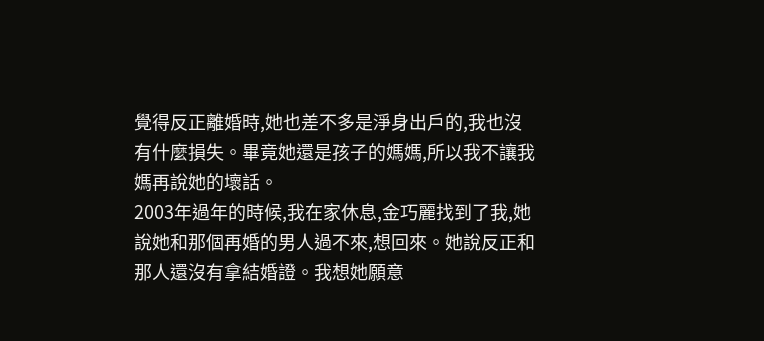覺得反正離婚時,她也差不多是淨身出戶的,我也沒有什麼損失。畢竟她還是孩子的媽媽,所以我不讓我媽再說她的壞話。
2003年過年的時候,我在家休息,金巧麗找到了我,她說她和那個再婚的男人過不來,想回來。她說反正和那人還沒有拿結婚證。我想她願意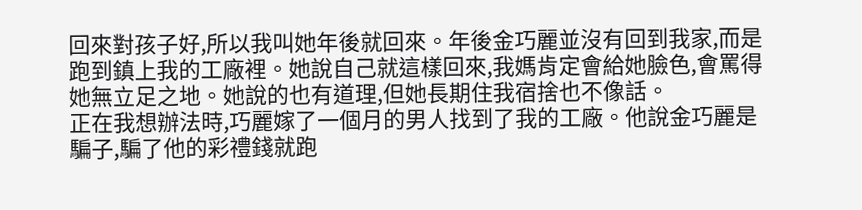回來對孩子好,所以我叫她年後就回來。年後金巧麗並沒有回到我家,而是跑到鎮上我的工廠裡。她說自己就這樣回來,我媽肯定會給她臉色,會罵得她無立足之地。她說的也有道理,但她長期住我宿捨也不像話。
正在我想辦法時,巧麗嫁了一個月的男人找到了我的工廠。他說金巧麗是騙子,騙了他的彩禮錢就跑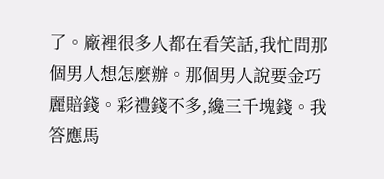了。廠裡很多人都在看笑話,我忙問那個男人想怎麼辦。那個男人說要金巧麗賠錢。彩禮錢不多,纔三千塊錢。我答應馬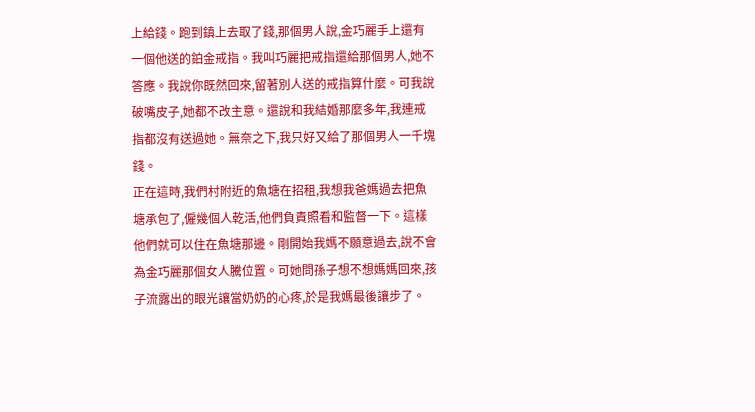上給錢。跑到鎮上去取了錢,那個男人說,金巧麗手上還有一個他送的鉑金戒指。我叫巧麗把戒指還給那個男人,她不答應。我說你既然回來,留著別人送的戒指算什麼。可我說破嘴皮子,她都不改主意。還說和我結婚那麼多年,我連戒指都沒有送過她。無奈之下,我只好又給了那個男人一千塊錢。
正在這時,我們村附近的魚塘在招租,我想我爸媽過去把魚塘承包了,僱幾個人乾活,他們負責照看和監督一下。這樣他們就可以住在魚塘那邊。剛開始我媽不願意過去,說不會為金巧麗那個女人騰位置。可她問孫子想不想媽媽回來,孩子流露出的眼光讓當奶奶的心疼,於是我媽最後讓步了。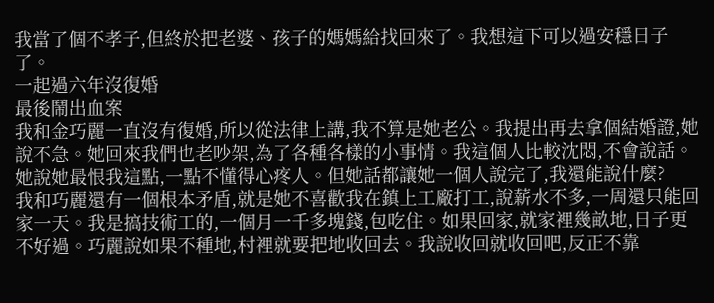我當了個不孝子,但終於把老婆、孩子的媽媽給找回來了。我想這下可以過安穩日子了。
一起過六年沒復婚
最後鬧出血案
我和金巧麗一直沒有復婚,所以從法律上講,我不算是她老公。我提出再去拿個結婚證,她說不急。她回來我們也老吵架,為了各種各樣的小事情。我這個人比較沈悶,不會說話。她說她最恨我這點,一點不懂得心疼人。但她話都讓她一個人說完了,我還能說什麼?
我和巧麗還有一個根本矛盾,就是她不喜歡我在鎮上工廠打工,說薪水不多,一周還只能回家一天。我是搞技術工的,一個月一千多塊錢,包吃住。如果回家,就家裡幾畝地,日子更不好過。巧麗說如果不種地,村裡就要把地收回去。我說收回就收回吧,反正不靠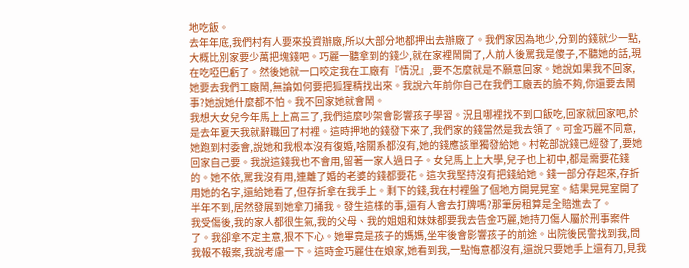地吃飯。
去年年底,我們村有人要來投資辦廠,所以大部分地都押出去辦廠了。我們家因為地少,分到的錢就少一點,大概比別家要少萬把塊錢吧。巧麗一聽拿到的錢少,就在家裡鬧開了,人前人後罵我是傻子,不聽她的話,現在吃啞巴虧了。然後她就一口咬定我在工廠有『情況』,要不怎麼就是不願意回家。她說如果我不回家,她要去我們工廠鬧,無論如何要把狐狸精找出來。我說六年前你自己在我們工廠丟的臉不夠,你還要去鬧事?她說她什麼都不怕。我不回家她就會鬧。
我想大女兒今年馬上上高三了,我們這麼吵架會影響孩子學習。況且哪裡找不到口飯吃,回家就回家吧,於是去年夏天我就辭職回了村裡。這時押地的錢發下來了,我們家的錢當然是我去領了。可金巧麗不同意,她跑到村委會,說她和我根本沒有復婚,啥關系都沒有,她的錢應該單獨發給她。村乾部說錢已經發了,要她回家自己要。我說這錢我也不會用,留著一家人過日子。女兒馬上上大學,兒子也上初中,都是需要花錢的。她不依,罵我沒有用,連離了婚的老婆的錢都要花。這次我堅持沒有把錢給她。錢一部分存起來,存折用她的名字,還給她看了,但存折拿在我手上。剩下的錢,我在村裡盤了個地方開晃晃室。結果晃晃室開了半年不到,居然發展到她拿刀捅我。發生這樣的事,還有人會去打牌嗎?那筆房租算是全賠進去了。
我受傷後,我的家人都很生氣,我的父母、我的姐姐和妹妹都要我去告金巧麗,她持刀傷人屬於刑事案件了。我卻拿不定主意,狠不下心。她畢竟是孩子的媽媽,坐牢後會影響孩子的前途。出院後民警找到我,問我報不報案,我說考慮一下。這時金巧麗住在娘家,她看到我,一點悔意都沒有,還說只要她手上還有刀,見我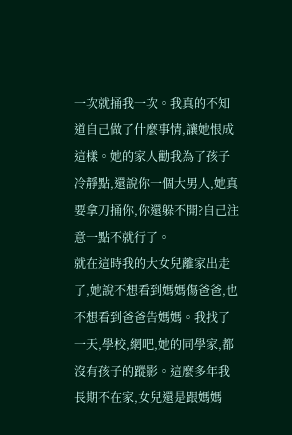一次就捅我一次。我真的不知道自己做了什麼事情,讓她恨成這樣。她的家人勸我為了孩子冷靜點,還說你一個大男人,她真要拿刀捅你,你還躲不開?自己注意一點不就行了。
就在這時我的大女兒離家出走了,她說不想看到媽媽傷爸爸,也不想看到爸爸告媽媽。我找了一天,學校,網吧,她的同學家,都沒有孩子的蹤影。這麼多年我長期不在家,女兒還是跟媽媽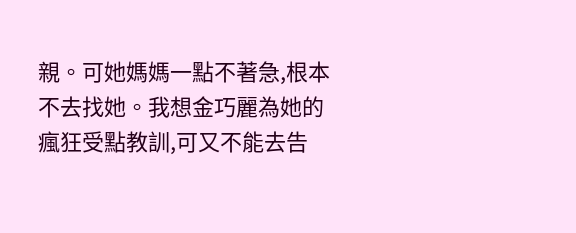親。可她媽媽一點不著急,根本不去找她。我想金巧麗為她的瘋狂受點教訓,可又不能去告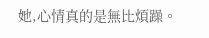她,心情真的是無比煩躁。